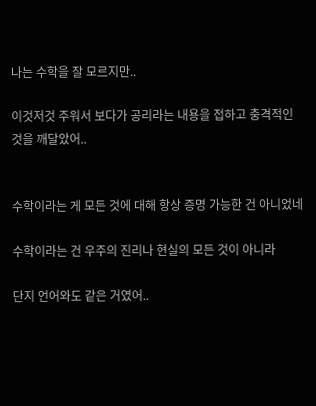나는 수학을 잘 모르지만..

이것저것 주워서 보다가 공리라는 내용을 접하고 충격적인 것을 깨달았어..


수학이라는 게 모든 것에 대해 항상 증명 가능한 건 아니었네

수학이라는 건 우주의 진리나 현실의 모든 것이 아니라

단지 언어와도 같은 거였어..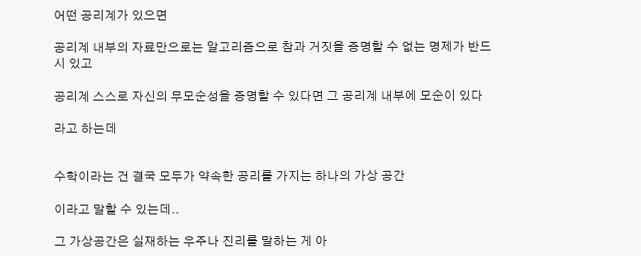어떤 공리계가 있으면

공리계 내부의 자료만으로는 알고리즘으로 참과 거짓을 증명할 수 없는 명제가 반드시 있고

공리계 스스로 자신의 무모순성을 증명할 수 있다면 그 공리계 내부에 모순이 있다

라고 하는데


수학이라는 건 결국 모두가 약속한 공리를 가지는 하나의 가상 공간

이라고 말할 수 있는데..

그 가상공간은 실재하는 우주나 진리를 말하는 게 아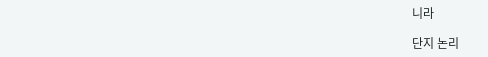니라

단지 논리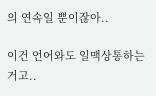의 연속일 뿐이잖아..

이건 언어와도 일맥상통하는 거고..